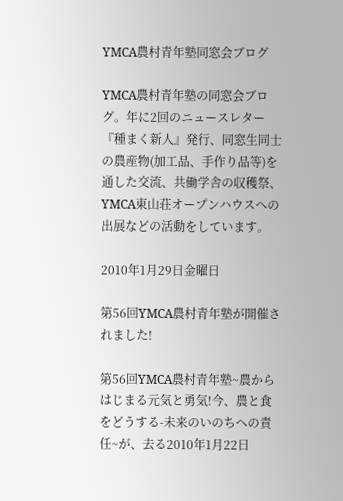YMCA農村青年塾同窓会ブログ

YMCA農村青年塾の同窓会ブログ。年に2回のニュースレター『種まく新人』発行、同窓生同士の農産物(加工品、手作り品等)を通した交流、共働学舎の収穫祭、YMCA東山荘オープンハウスへの出展などの活動をしています。

2010年1月29日金曜日

第56回YMCA農村青年塾が開催されました!

第56回YMCA農村青年塾~農からはじまる元気と勇気!今、農と食をどうする-未来のいのちへの責任~が、去る2010年1月22日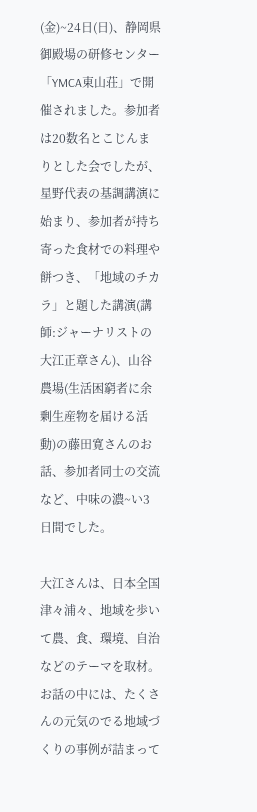(金)~24日(日)、静岡県御殿場の研修センター「YMCA東山荘」で開催されました。参加者は20数名とこじんまりとした会でしたが、星野代表の基調講演に始まり、参加者が持ち寄った食材での料理や餅つき、「地域のチカラ」と題した講演(講師:ジャーナリストの大江正章さん)、山谷農場(生活困窮者に余剰生産物を届ける活動)の藤田寛さんのお話、参加者同士の交流など、中味の濃~い3日間でした。

大江さんは、日本全国津々浦々、地域を歩いて農、食、環境、自治などのテーマを取材。お話の中には、たくさんの元気のでる地域づくりの事例が詰まって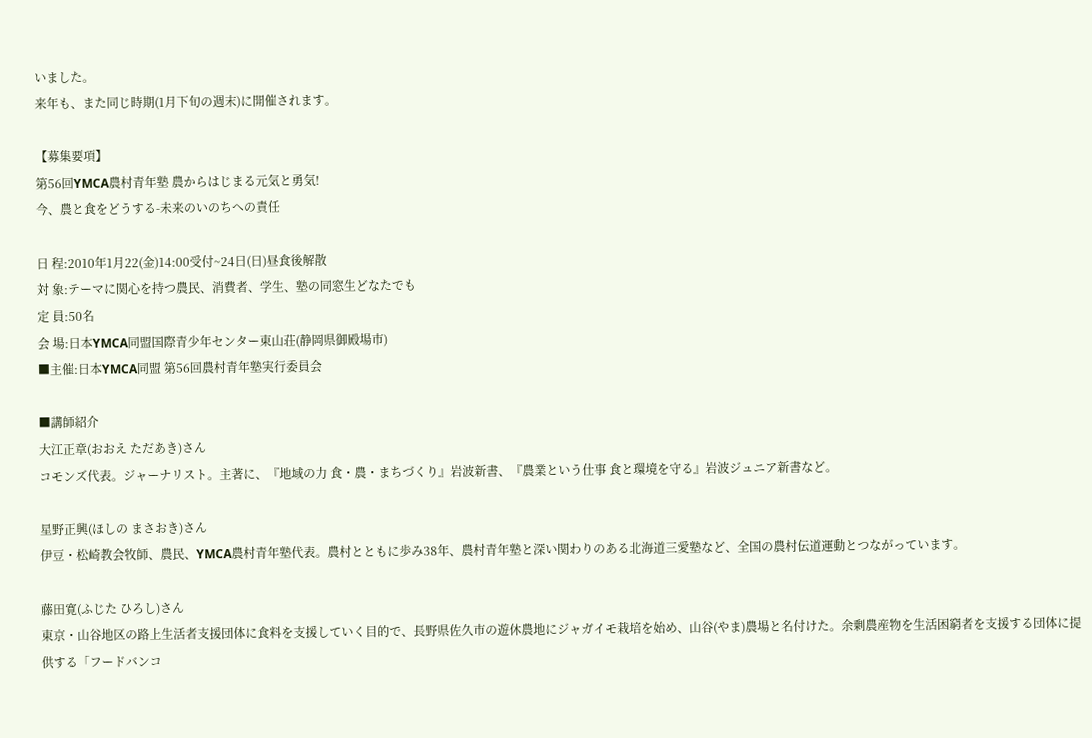いました。
来年も、また同じ時期(1月下旬の週末)に開催されます。

【募集要項】
第56回YMCA農村青年塾 農からはじまる元気と勇気!
今、農と食をどうする-未来のいのちへの責任

日 程:2010年1月22(金)14:00受付~24日(日)昼食後解散
対 象:テーマに関心を持つ農民、消費者、学生、塾の同窓生どなたでも
定 員:50名
会 場:日本YMCA同盟国際青少年センター東山荘(静岡県御殿場市)
■主催:日本YMCA同盟 第56回農村青年塾実行委員会

■講師紹介
大江正章(おおえ ただあき)さん
コモンズ代表。ジャーナリスト。主著に、『地域の力 食・農・まちづくり』岩波新書、『農業という仕事 食と環境を守る』岩波ジュニア新書など。

星野正興(ほしの まさおき)さん
伊豆・松崎教会牧師、農民、YMCA農村青年塾代表。農村とともに歩み38年、農村青年塾と深い関わりのある北海道三愛塾など、全国の農村伝道運動とつながっています。

藤田寛(ふじた ひろし)さん
東京・山谷地区の路上生活者支援団体に食料を支援していく目的で、長野県佐久市の遊休農地にジャガイモ栽培を始め、山谷(やま)農場と名付けた。余剰農産物を生活困窮者を支援する団体に提供する「フードバンコ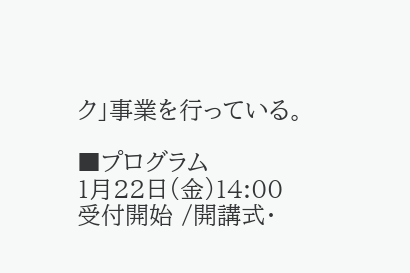ク」事業を行っている。

■プログラム
1月22日(金)14:00受付開始 /開講式・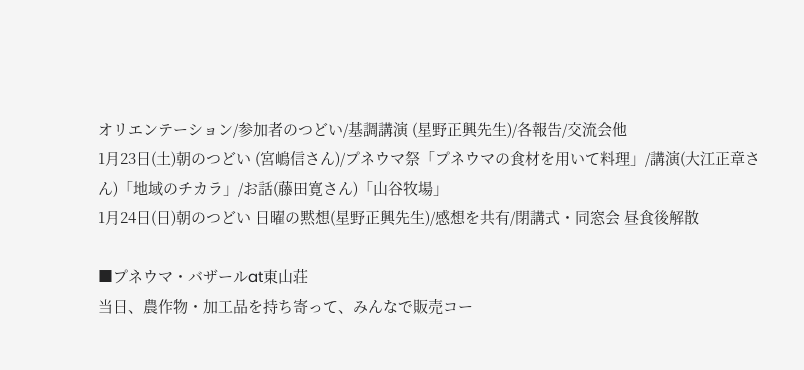オリエンテーション/参加者のつどい/基調講演 (星野正興先生)/各報告/交流会他
1月23日(土)朝のつどい (宮嶋信さん)/プネウマ祭「プネウマの食材を用いて料理」/講演(大江正章さん)「地域のチカラ」/お話(藤田寛さん)「山谷牧場」
1月24日(日)朝のつどい 日曜の黙想(星野正興先生)/感想を共有/閉講式・同窓会 昼食後解散

■プネウマ・バザールat東山荘
当日、農作物・加工品を持ち寄って、みんなで販売コー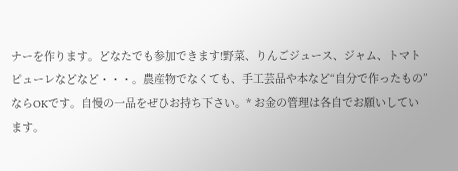ナーを作ります。どなたでも参加できます!野菜、りんごジュース、ジャム、トマトピューレなどなど・・・。農産物でなくても、手工芸品や本など“自分で作ったもの”ならOKです。自慢の一品をぜひお持ち下さい。* お金の管理は各自でお願いしています。